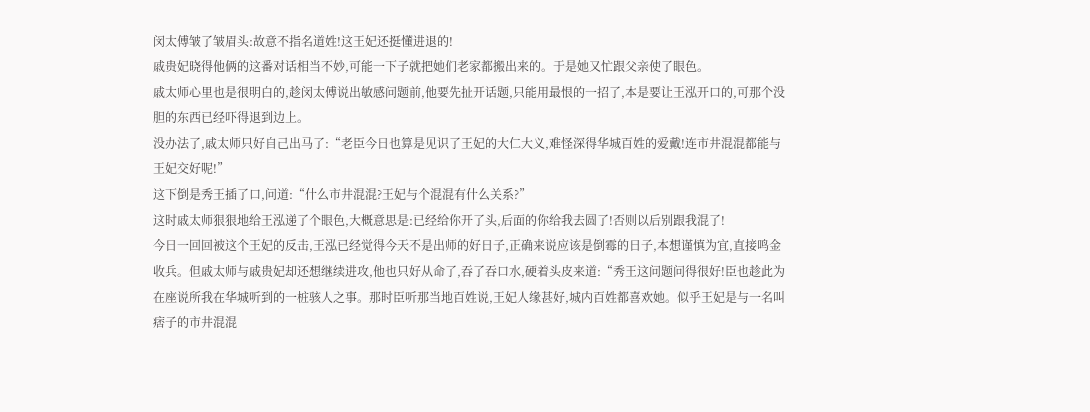闵太傅皱了皱眉头:故意不指名道姓!这王妃还挺懂进退的!
戚贵妃晓得他俩的这番对话相当不妙,可能一下子就把她们老家都搬出来的。于是她又忙跟父亲使了眼色。
戚太师心里也是很明白的,趁闵太傅说出敏感问题前,他要先扯开话题,只能用最恨的一招了,本是要让王泓开口的,可那个没胆的东西已经吓得退到边上。
没办法了,戚太师只好自己出马了:“老臣今日也算是见识了王妃的大仁大义,难怪深得华城百姓的爱戴!连市井混混都能与王妃交好呢!”
这下倒是秀王插了口,问道:“什么市井混混?王妃与个混混有什么关系?”
这时戚太师狠狠地给王泓递了个眼色,大概意思是:已经给你开了头,后面的你给我去圆了!否则以后别跟我混了!
今日一回回被这个王妃的反击,王泓已经觉得今天不是出师的好日子,正确来说应该是倒霉的日子,本想谨慎为宜,直接鸣金收兵。但戚太师与戚贵妃却还想继续进攻,他也只好从命了,吞了吞口水,硬着头皮来道:“秀王这问题问得很好!臣也趁此为在座说所我在华城听到的一桩骇人之事。那时臣听那当地百姓说,王妃人缘甚好,城内百姓都喜欢她。似乎王妃是与一名叫痞子的市井混混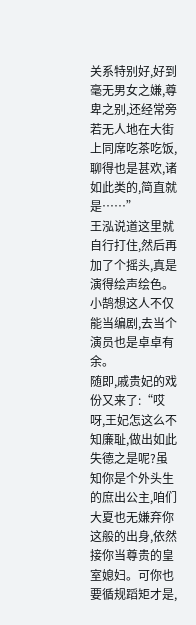关系特别好,好到毫无男女之嫌,尊卑之别,还经常旁若无人地在大街上同席吃茶吃饭,聊得也是甚欢,诸如此类的,简直就是……”
王泓说道这里就自行打住,然后再加了个摇头,真是演得绘声绘色。小鹄想这人不仅能当编剧,去当个演员也是卓卓有余。
随即,戚贵妃的戏份又来了:“哎呀,王妃怎这么不知廉耻,做出如此失德之是呢?虽知你是个外头生的庶出公主,咱们大夏也无嫌弃你这般的出身,依然接你当尊贵的皇室媳妇。可你也要循规蹈矩才是,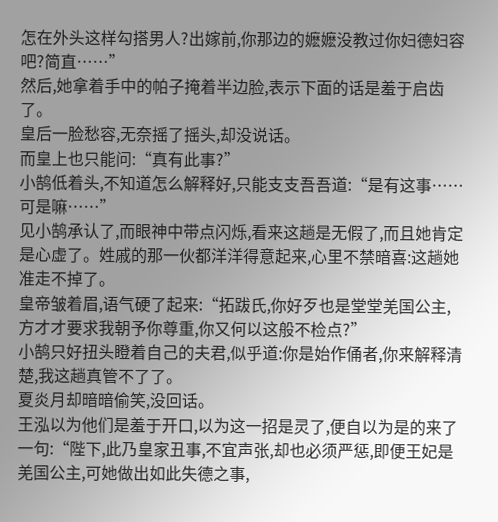怎在外头这样勾搭男人?出嫁前,你那边的嬷嬷没教过你妇德妇容吧?简直……”
然后,她拿着手中的帕子掩着半边脸,表示下面的话是羞于启齿了。
皇后一脸愁容,无奈摇了摇头,却没说话。
而皇上也只能问:“真有此事?”
小鹄低着头,不知道怎么解释好,只能支支吾吾道:“是有这事……可是嘛……”
见小鹄承认了,而眼神中带点闪烁,看来这趟是无假了,而且她肯定是心虚了。姓戚的那一伙都洋洋得意起来,心里不禁暗喜:这趟她准走不掉了。
皇帝皱着眉,语气硬了起来:“拓跋氏,你好歹也是堂堂羌国公主,方才才要求我朝予你尊重,你又何以这般不检点?”
小鹄只好扭头瞪着自己的夫君,似乎道:你是始作俑者,你来解释清楚,我这趟真管不了了。
夏炎月却暗暗偷笑,没回话。
王泓以为他们是羞于开口,以为这一招是灵了,便自以为是的来了一句:“陛下,此乃皇家丑事,不宜声张,却也必须严惩,即便王妃是羌国公主,可她做出如此失德之事,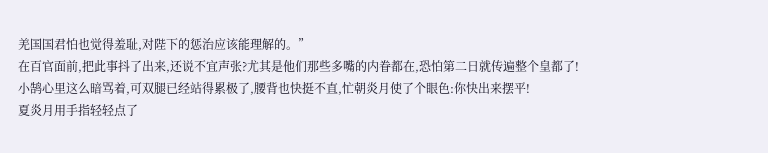羌国国君怕也觉得羞耻,对陛下的惩治应该能理解的。”
在百官面前,把此事抖了出来,还说不宜声张?尤其是他们那些多嘴的内眷都在,恐怕第二日就传遍整个皇都了!
小鹄心里这么暗骂着,可双腿已经站得累极了,腰背也快挺不直,忙朝炎月使了个眼色:你快出来摆平!
夏炎月用手指轻轻点了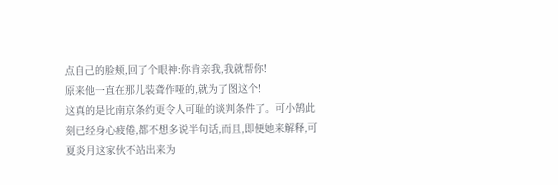点自己的脸颊,回了个眼神:你肯亲我,我就帮你!
原来他一直在那儿装聋作哑的,就为了图这个!
这真的是比南京条约更令人可耻的谈判条件了。可小鹄此刻已经身心疲倦,都不想多说半句话,而且,即便她来解释,可夏炎月这家伙不站出来为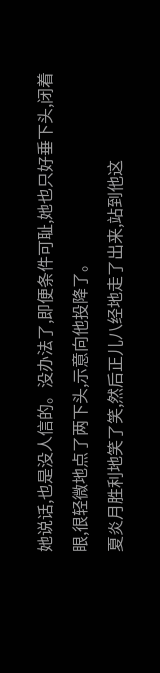她说话,也是没人信的。没办法了,即便条件可耻,她也只好垂下头,闭着眼,很轻微地点了两下头,示意向他投降了。
夏炎月胜利地笑了笑,然后正儿八经地走了出来,站到他这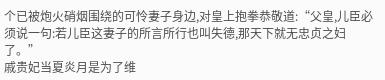个已被炮火硝烟围绕的可怜妻子身边,对皇上抱拳恭敬道:“父皇,儿臣必须说一句:若儿臣这妻子的所言所行也叫失德,那天下就无忠贞之妇了。”
戚贵妃当夏炎月是为了维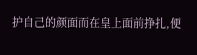护自己的颜面而在皇上面前挣扎,便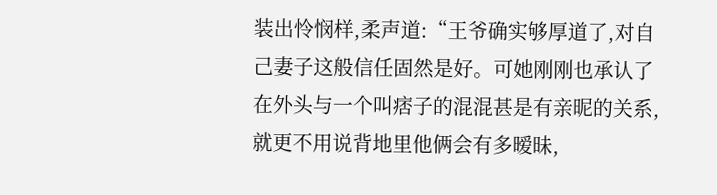装出怜悯样,柔声道:“王爷确实够厚道了,对自己妻子这般信任固然是好。可她刚刚也承认了在外头与一个叫痞子的混混甚是有亲昵的关系,就更不用说背地里他俩会有多暧昧,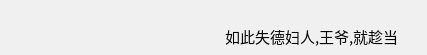如此失德妇人,王爷,就趁当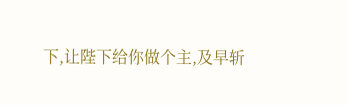下,让陛下给你做个主,及早斩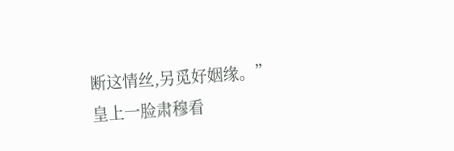断这情丝,另觅好姻缘。”
皇上一脸肃穆看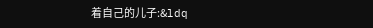着自己的儿子:&ldq